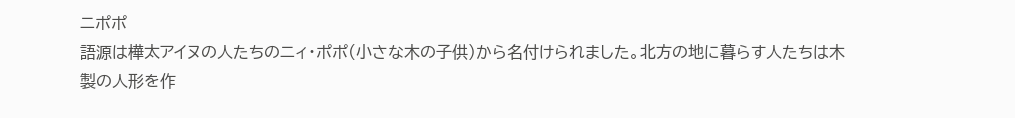ニポポ
語源は樺太アイヌの人たちのニィ・ポポ(小さな木の子供)から名付けられました。北方の地に暮らす人たちは木製の人形を作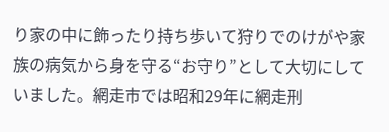り家の中に飾ったり持ち歩いて狩りでのけがや家族の病気から身を守る“お守り”として大切にしていました。網走市では昭和29年に網走刑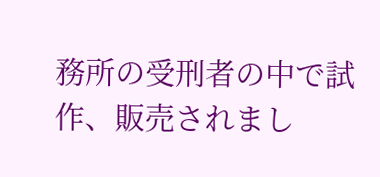務所の受刑者の中で試作、販売されまし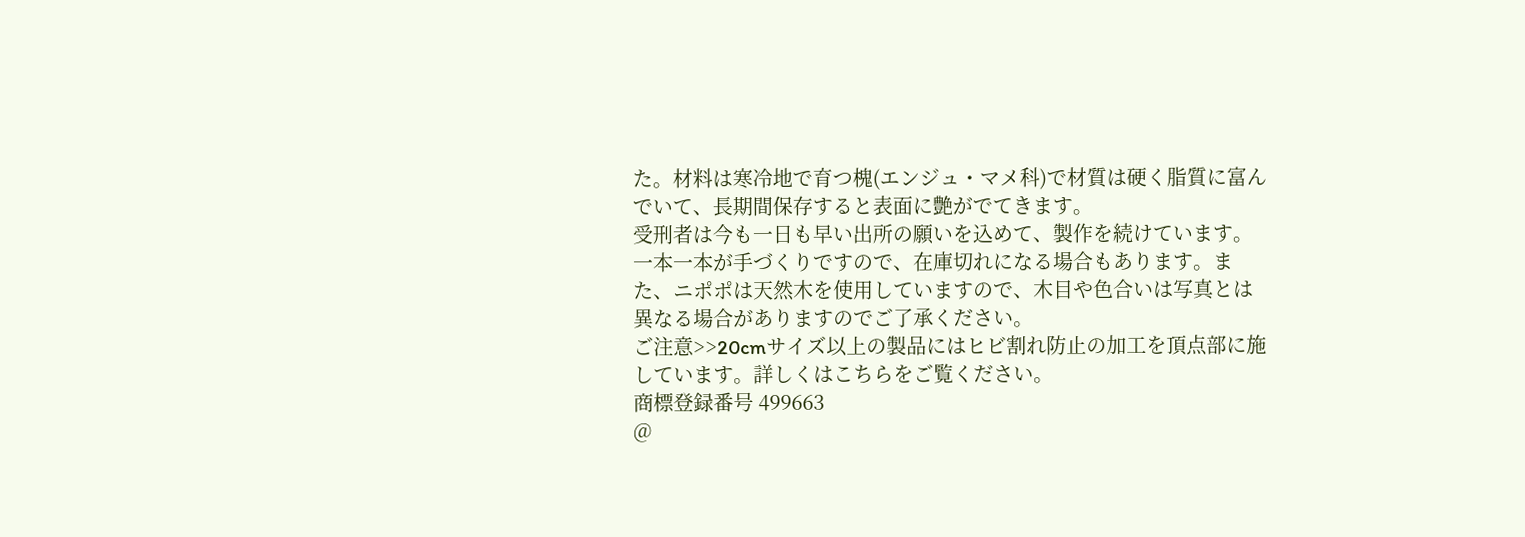た。材料は寒冷地で育つ槐(エンジュ・マメ科)で材質は硬く脂質に富んでいて、長期間保存すると表面に艶がでてきます。
受刑者は今も一日も早い出所の願いを込めて、製作を続けています。一本一本が手づくりですので、在庫切れになる場合もあります。また、ニポポは天然木を使用していますので、木目や色合いは写真とは異なる場合がありますのでご了承ください。
ご注意>>20cmサイズ以上の製品にはヒビ割れ防止の加工を頂点部に施しています。詳しくはこちらをご覧ください。
商標登録番号 499663
@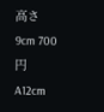高さ9cm 700円 A12cm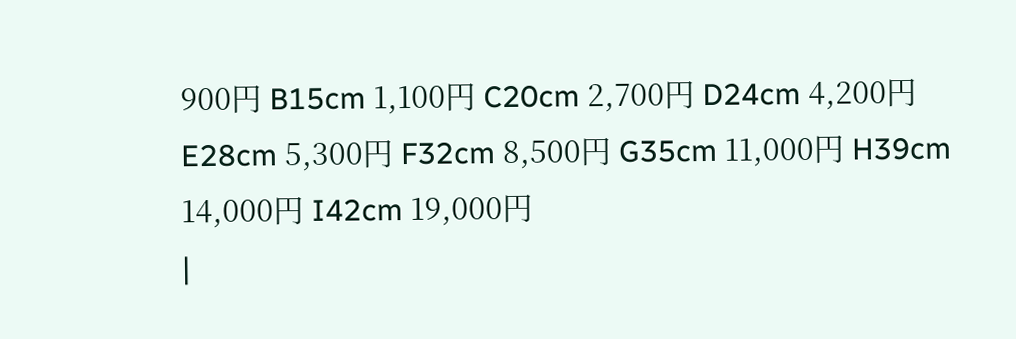900円 B15cm 1,100円 C20cm 2,700円 D24cm 4,200円 E28cm 5,300円 F32cm 8,500円 G35cm 11,000円 H39cm 14,000円 I42cm 19,000円
|